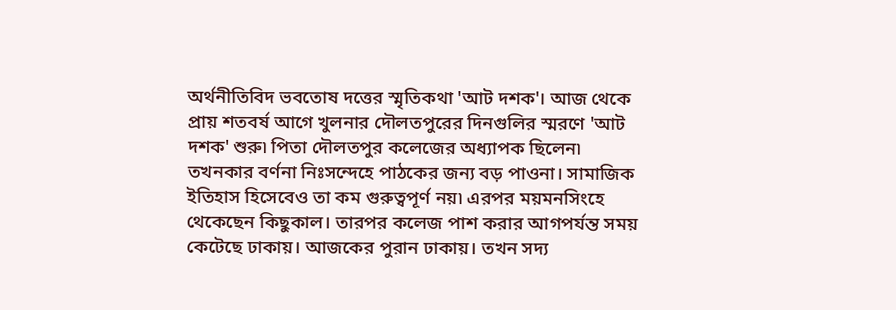অর্থনীতিবিদ ভবতোষ দত্তের স্মৃতিকথা 'আট দশক'। আজ থেকে প্রায় শতবর্ষ আগে খুলনার দৌলতপুরের দিনগুলির স্মরণে 'আট দশক' শুরু৷ পিতা দৌলতপুর কলেজের অধ্যাপক ছিলেন৷ তখনকার বর্ণনা নিঃসন্দেহে পাঠকের জন্য বড় পাওনা। সামাজিক ইতিহাস হিসেবেও তা কম গুরুত্বপূর্ণ নয়৷ এরপর ময়মনসিংহে থেকেছেন কিছুকাল। তারপর কলেজ পাশ করার আগপর্যন্ত সময় কেটেছে ঢাকায়। আজকের পুরান ঢাকায়। তখন সদ্য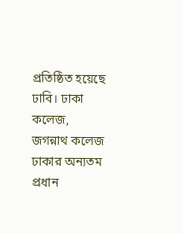প্রতিষ্ঠিত হয়েছে ঢাবি। ঢাকা কলেজ, জগন্নাথ কলেজ ঢাকার অন্যতম প্রধান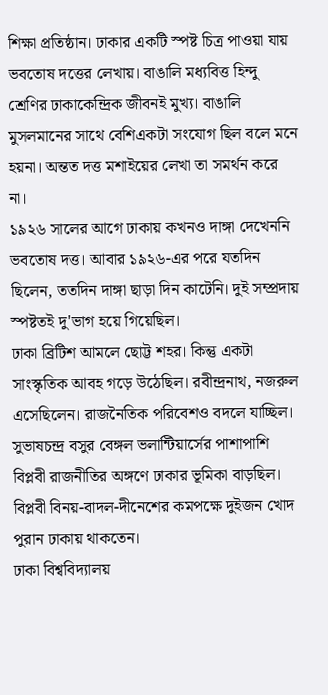শিক্ষা প্রতিষ্ঠান। ঢাকার একটি স্পষ্ট চিত্র পাওয়া যায় ভবতোষ দত্তের লেখায়। বাঙালি মধ্যবিত্ত হিন্দু শ্রেণির ঢাকাকেন্দ্রিক জীবনই মুখ্য। বাঙালি মুসলমানের সাথে বেশিএকটা সংযোগ ছিল বলে মনে হয়না। অন্তত দত্ত মশাইয়ের লেখা তা সমর্থন করে না।
১৯২৬ সালের আগে ঢাকায় কখনও দাঙ্গা দেখেননি ভবতোষ দত্ত। আবার ১৯২৬-এর পরে যতদিন ছিলেন, ততদিন দাঙ্গা ছাড়া দিন কাটেনি। দুই সম্প্রদায় স্পষ্টতই দু'ভাগ হয়ে গিয়েছিল।
ঢাকা ব্রিটিশ আমলে ছোট্ট শহর। কিন্তু একটা সাংস্কৃতিক আবহ গড়ে উঠেছিল। রবীন্দ্রনাথ, নজরুল এসেছিলেন। রাজনৈতিক পরিবেশও বদলে যাচ্ছিল। সুভাষচন্দ্র বসুর বেঙ্গল ভলান্টিয়ার্সের পাশাপাশি বিপ্লবী রাজনীতির অঙ্গণে ঢাকার ভূমিকা বাড়ছিল। বিপ্লবী বিনয়-বাদল-দীনেশের কমপক্ষে দুইজন খোদ পুরান ঢাকায় থাকতেন।
ঢাকা বিশ্ববিদ্যালয়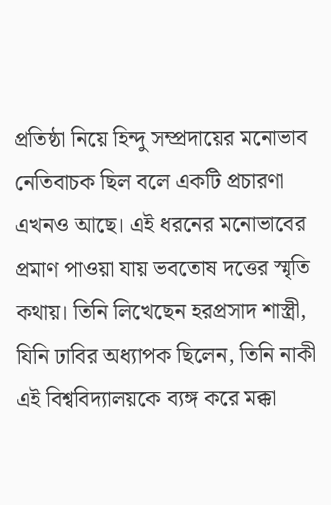প্রতিষ্ঠা নিয়ে হিন্দু সম্প্রদায়ের মনোভাব নেতিবাচক ছিল বলে একটি প্রচারণা এখনও আছে। এই ধরনের মনোভাবের প্রমাণ পাওয়া যায় ভবতোষ দত্তের স্মৃতি কথায়। তিনি লিখেছেন হরপ্রসাদ শাস্ত্রী, যিনি ঢাবির অধ্যাপক ছিলেন, তিনি নাকী এই বিশ্ববিদ্যালয়কে ব্যঙ্গ করে মক্কা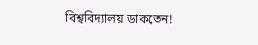বিশ্ববিদ্যালয় ডাকতেন!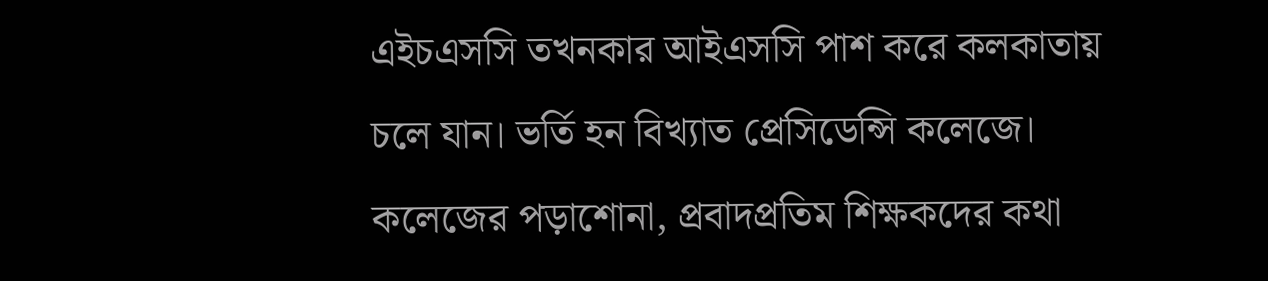এইচএসসি তখনকার আইএসসি পাশ করে কলকাতায় চলে যান। ভর্তি হন বিখ্যাত প্রেসিডেন্সি কলেজে। কলেজের পড়াশোনা, প্রবাদপ্রতিম শিক্ষকদের কথা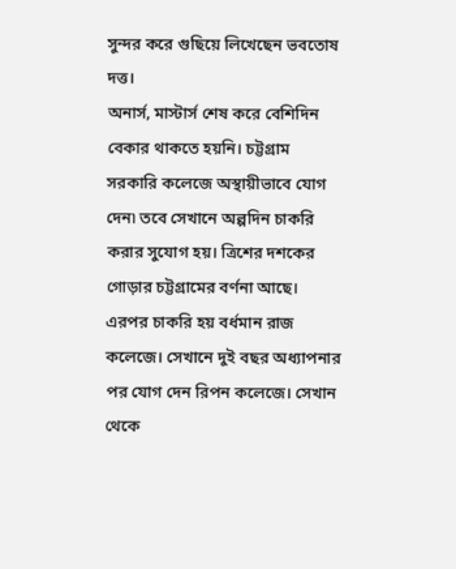সুন্দর করে গুছিয়ে লিখেছেন ভবতোষ দত্ত।
অনার্স, মাস্টার্স শেষ করে বেশিদিন বেকার থাকতে হয়নি। চট্টগ্রাম সরকারি কলেজে অস্থায়ীভাবে যোগ দেন৷ তবে সেখানে অল্পদিন চাকরি করার সুযোগ হয়। ত্রিশের দশকের গোড়ার চট্টগ্রামের বর্ণনা আছে।
এরপর চাকরি হয় বর্ধমান রাজ কলেজে। সেখানে দুই বছর অধ্যাপনার পর যোগ দেন রিপন কলেজে। সেখান থেকে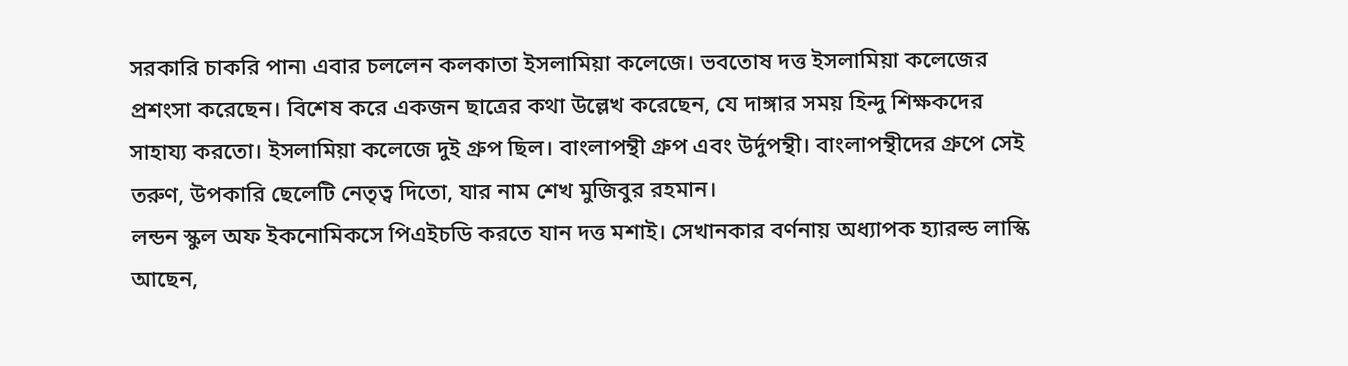সরকারি চাকরি পান৷ এবার চললেন কলকাতা ইসলামিয়া কলেজে। ভবতোষ দত্ত ইসলামিয়া কলেজের প্রশংসা করেছেন। বিশেষ করে একজন ছাত্রের কথা উল্লেখ করেছেন, যে দাঙ্গার সময় হিন্দু শিক্ষকদের সাহায্য করতো। ইসলামিয়া কলেজে দুই গ্রুপ ছিল। বাংলাপন্থী গ্রুপ এবং উর্দুপন্থী। বাংলাপন্থীদের গ্রুপে সেই তরুণ, উপকারি ছেলেটি নেতৃত্ব দিতো, যার নাম শেখ মুজিবুর রহমান।
লন্ডন স্কুল অফ ইকনোমিকসে পিএইচডি করতে যান দত্ত মশাই। সেখানকার বর্ণনায় অধ্যাপক হ্যারল্ড লাস্কি আছেন,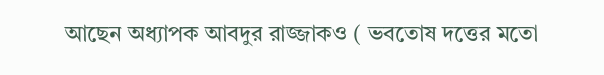আছেন অধ্যাপক আবদুর রাজ্জাকও ( ভবতোষ দত্তের মতো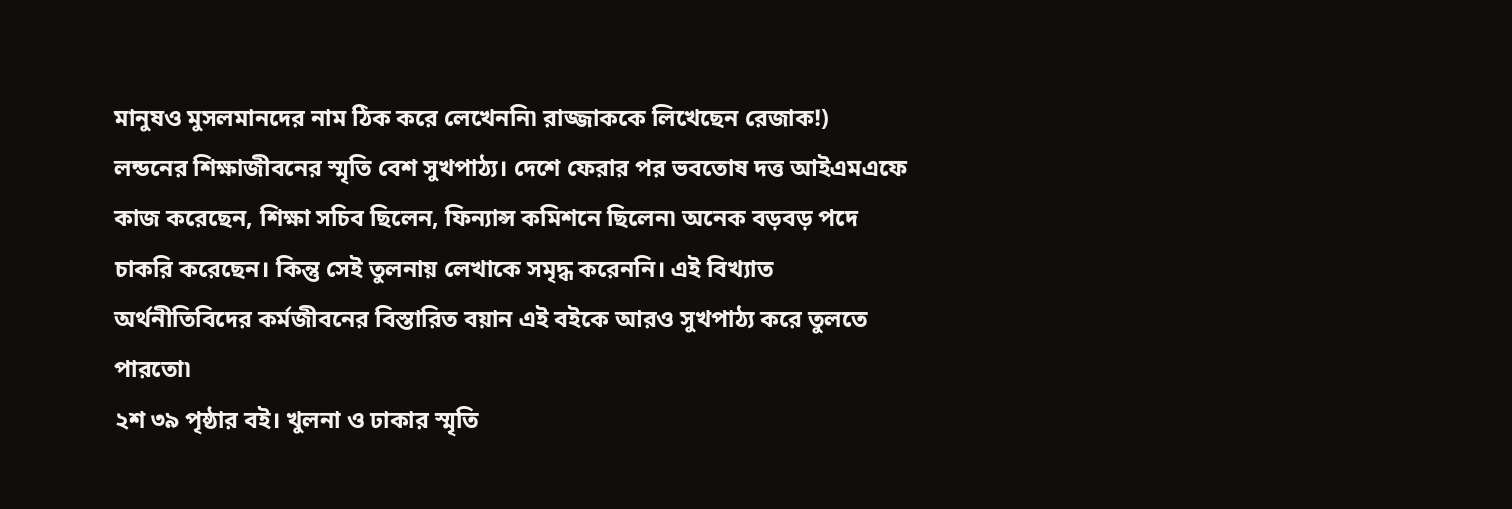মানুষও মুসলমানদের নাম ঠিক করে লেখেননি৷ রাজ্জাককে লিখেছেন রেজাক!)
লন্ডনের শিক্ষাজীবনের স্মৃতি বেশ সুখপাঠ্য। দেশে ফেরার পর ভবতোষ দত্ত আইএমএফে কাজ করেছেন, শিক্ষা সচিব ছিলেন, ফিন্যান্স কমিশনে ছিলেন৷ অনেক বড়বড় পদে চাকরি করেছেন। কিন্তু সেই তুলনায় লেখাকে সমৃদ্ধ করেননি। এই বিখ্যাত অর্থনীতিবিদের কর্মজীবনের বিস্তারিত বয়ান এই বইকে আরও সুখপাঠ্য করে তুলতে পারতো৷
২শ ৩৯ পৃষ্ঠার বই। খুলনা ও ঢাকার স্মৃতি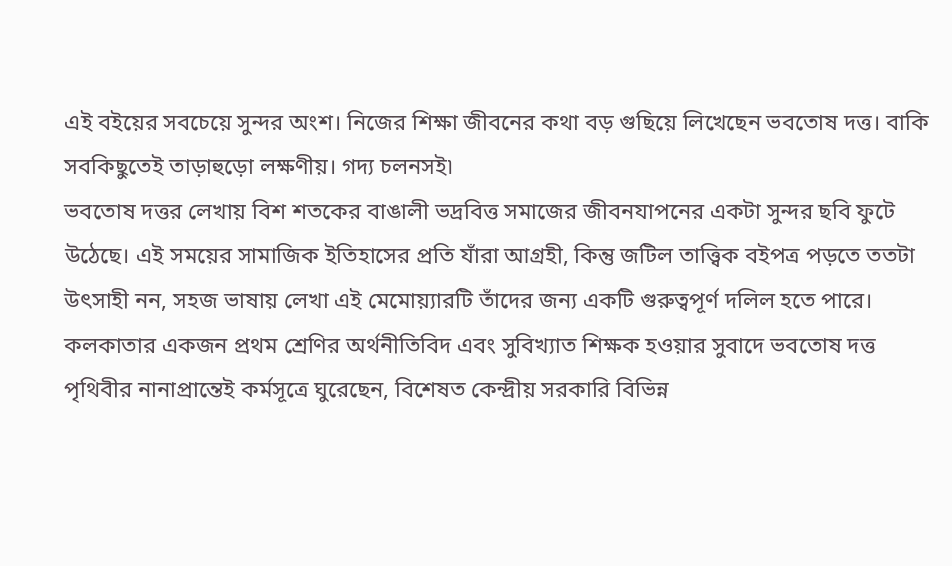এই বইয়ের সবচেয়ে সুন্দর অংশ। নিজের শিক্ষা জীবনের কথা বড় গুছিয়ে লিখেছেন ভবতোষ দত্ত। বাকি সবকিছুতেই তাড়াহুড়ো লক্ষণীয়। গদ্য চলনসই৷
ভবতোষ দত্তর লেখায় বিশ শতকের বাঙালী ভদ্রবিত্ত সমাজের জীবনযাপনের একটা সুন্দর ছবি ফুটে উঠেছে। এই সময়ের সামাজিক ইতিহাসের প্রতি যাঁরা আগ্রহী, কিন্তু জটিল তাত্ত্বিক বইপত্র পড়তে ততটা উৎসাহী নন, সহজ ভাষায় লেখা এই মেমোয়্যারটি তাঁদের জন্য একটি গুরুত্বপূর্ণ দলিল হতে পারে।
কলকাতার একজন প্রথম শ্রেণির অর্থনীতিবিদ এবং সুবিখ্যাত শিক্ষক হওয়ার সুবাদে ভবতোষ দত্ত পৃথিবীর নানাপ্রান্তেই কর্মসূত্রে ঘুরেছেন, বিশেষত কেন্দ্রীয় সরকারি বিভিন্ন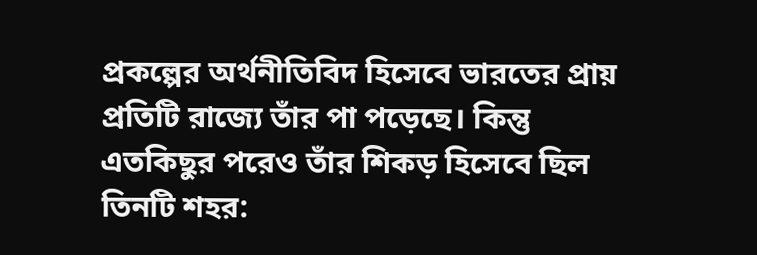প্রকল্পের অর্থনীতিবিদ হিসেবে ভারতের প্রায় প্রতিটি রাজ্যে তাঁর পা পড়েছে। কিন্তু এতকিছুর পরেও তাঁর শিকড় হিসেবে ছিল তিনটি শহর: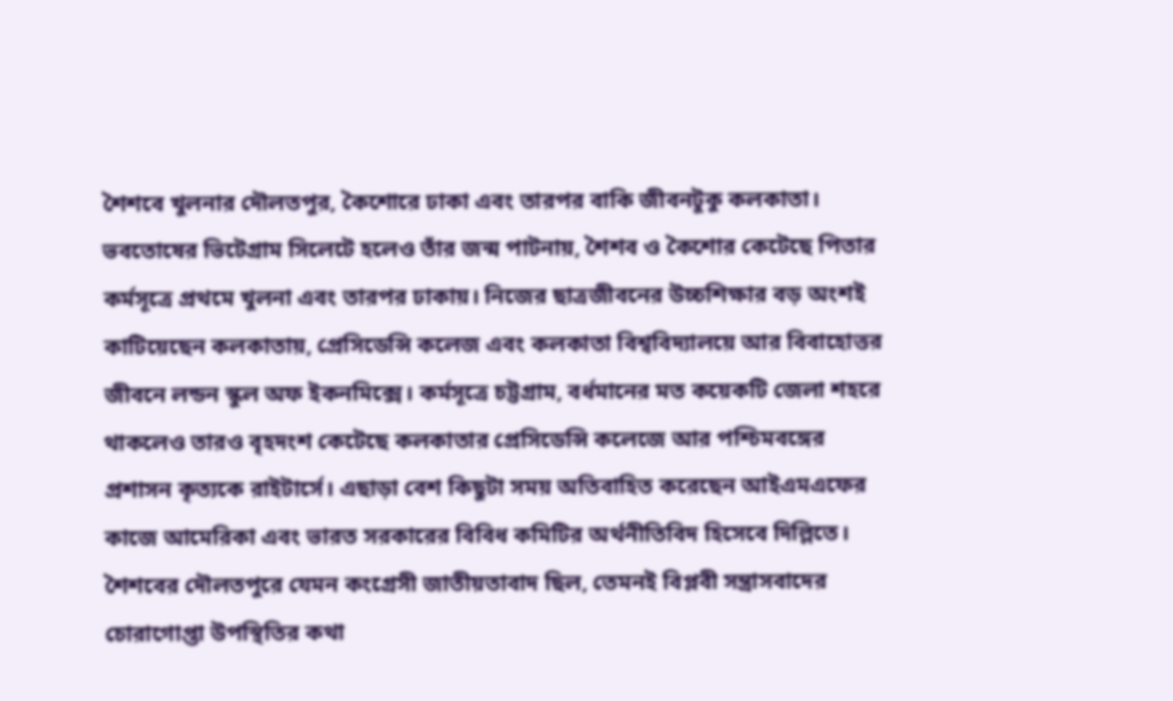শৈশবে খুলনার দৌলতপুর, কৈশোরে ঢাকা এবং তারপর বাকি জীবনটুকু কলকাতা।
ভবতোষের ভিটেগ্রাম সিলেটে হলেও তাঁর জন্ম পাটনায়, শৈশব ও কৈশোর কেটেছে পিতার কর্মসূত্রে প্রথমে খুলনা এবং তারপর ঢাকায়। নিজের ছাত্রজীবনের উচ্চশিক্ষার বড় অংশই কাটিয়েছেন কলকাতায়, প্রেসিডেন্সি কলেজ এবং কলকাতা বিশ্ববিদ্যালয়ে আর বিবাহোত্তর জীবনে লন্ডন স্কুল অফ ইকনমিক্সে। কর্মসূত্রে চট্টগ্রাম, বর্ধমানের মত কয়েকটি জেলা শহরে থাকলেও তারও বৃহদংশ কেটেছে কলকাতার প্রেসিডেন্সি কলেজে আর পশ্চিমবঙ্গের প্রশাসন কৃত্যকে রাইটার্সে। এছাড়া বেশ কিছুটা সময় অতিবাহিত করেছেন আইএমএফের কাজে আমেরিকা এবং ভারত সরকারের বিবিধ কমিটির অর্থনীতিবিদ হিসেবে দিল্লিতে।
শৈশবের দৌলতপুরে যেমন কংগ্রেসী জাতীয়তাবাদ ছিল, তেমনই বিপ্লবী সন্ত্রাসবাদের চোরাগোপ্তা উপস্থিতির কথা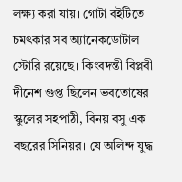লক্ষ্য করা যায়। গোটা বইটিতে চমৎকার সব অ্যানেকডোটাল স্টোরি রয়েছে। কিংবদন্তী বিপ্লবী দীনেশ গুপ্ত ছিলেন ভবতোষের স্কুলের সহপাঠী, বিনয় বসু এক বছরের সিনিয়র। যে অলিন্দ যুদ্ধ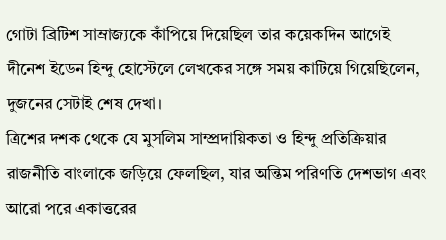গোটা ব্রিটিশ সাম্রাজ্যকে কাঁপিয়ে দিয়েছিল তার কয়েকদিন আগেই দীনেশ ইডেন হিন্দু হোস্টেলে লেখকের সঙ্গে সময় কাটিয়ে গিয়েছিলেন, দুজনের সেটাই শেষ দেখা।
ত্রিশের দশক থেকে যে মুসলিম সাম্প্রদায়িকতা ও হিন্দু প্রতিক্রিয়ার রাজনীতি বাংলাকে জড়িয়ে ফেলছিল, যার অন্তিম পরিণতি দেশভাগ এবং আরো পরে একাত্তরের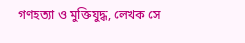গণহত্যা ও মুক্তিযুদ্ধ, লেখক সে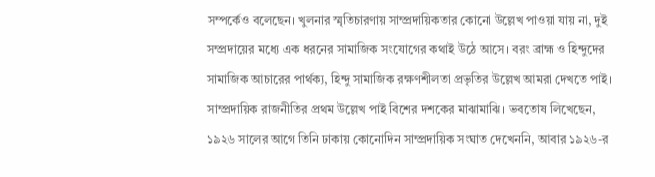সম্পর্কেও বলেছেন। খুলনার স্মৃতিচারণায় সাম্প্রদায়িকতার কোনো উল্লেখ পাওয়া যায় না, দুই সম্প্রদায়ের মধ্যে এক ধরনের সামাজিক সংযোগের কথাই উঠে আসে। বরং ব্রাহ্ম ও হিন্দুদের সামাজিক আচারের পার্থক্য, হিন্দু সামাজিক রক্ষণশীলতা প্রভৃতির উল্লেখ আমরা দেখতে পাই।
সাম্প্রদায়িক রাজনীতির প্রথম উল্লেখ পাই বিশের দশকের মাঝামাঝি। ভবতোষ লিখেছেন, ১৯২৬ সালের আগে তিনি ঢাকায় কোনোদিন সাম্প্রদায়িক সংঘাত দেখেননি, আবার ১৯২৬-র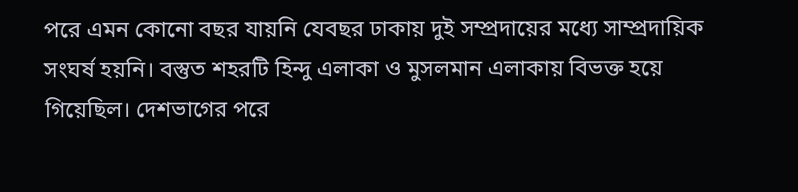পরে এমন কোনো বছর যায়নি যেবছর ঢাকায় দুই সম্প্রদায়ের মধ্যে সাম্প্রদায়িক সংঘর্ষ হয়নি। বস্তুত শহরটি হিন্দু এলাকা ও মুসলমান এলাকায় বিভক্ত হয়ে গিয়েছিল। দেশভাগের পরে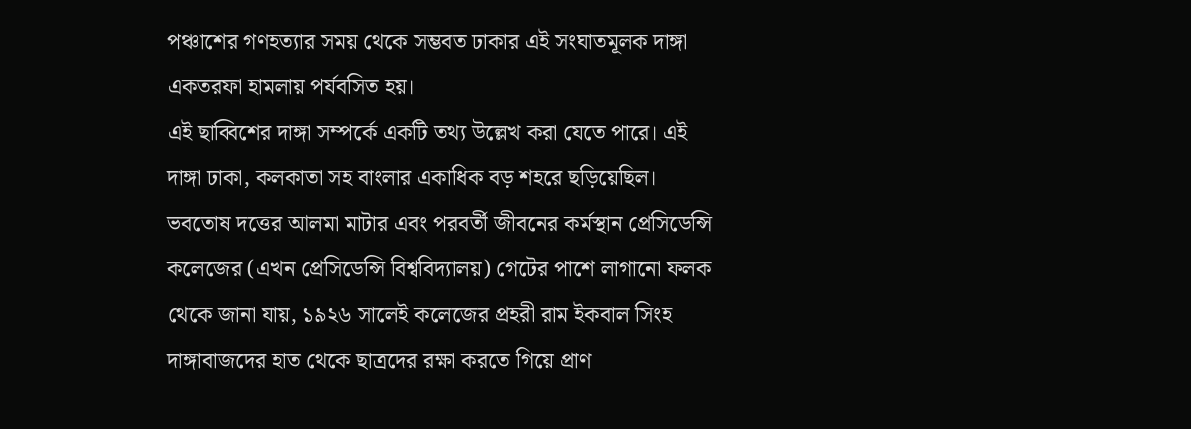পঞ্চাশের গণহত্যার সময় থেকে সম্ভবত ঢাকার এই সংঘাতমূলক দাঙ্গা একতরফা হামলায় পর্যবসিত হয়।
এই ছাব্বিশের দাঙ্গা সম্পর্কে একটি তথ্য উল্লেখ করা যেতে পারে। এই দাঙ্গা ঢাকা, কলকাতা সহ বাংলার একাধিক বড় শহরে ছড়িয়েছিল। ভবতোষ দত্তের আলমা মাটার এবং পরবর্তী জীবনের কর্মস্থান প্রেসিডেন্সি কলেজের (এখন প্রেসিডেন্সি বিশ্ববিদ্যালয়) গেটের পাশে লাগানো ফলক থেকে জানা যায়, ১৯২৬ সালেই কলেজের প্রহরী রাম ইকবাল সিংহ দাঙ্গাবাজদের হাত থেকে ছাত্রদের রক্ষা করতে গিয়ে প্রাণ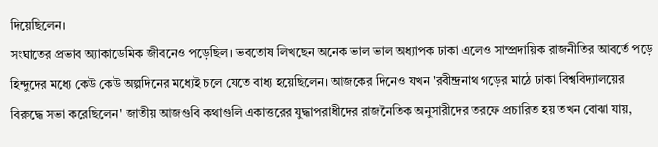দিয়েছিলেন।
সংঘাতের প্রভাব অ্যাকাডেমিক জীবনেও পড়েছিল। ভবতোষ লিখছেন অনেক ভাল ভাল অধ্যাপক ঢাকা এলেও সাম্প্রদায়িক রাজনীতির আবর্তে পড়ে হিন্দুদের মধ্যে কেউ কেউ অল্পদিনের মধ্যেই চলে যেতে বাধ্য হয়েছিলেন। আজকের দিনেও যখন 'রবীন্দ্রনাথ গড়ের মাঠে ঢাকা বিশ্ববিদ্যালয়ের বিরুদ্ধে সভা করেছিলেন' জাতীয় আজগুবি কথাগুলি একাত্তরের যুদ্ধাপরাধীদের রাজনৈতিক অনুসারীদের তরফে প্রচারিত হয় তখন বোঝা যায়,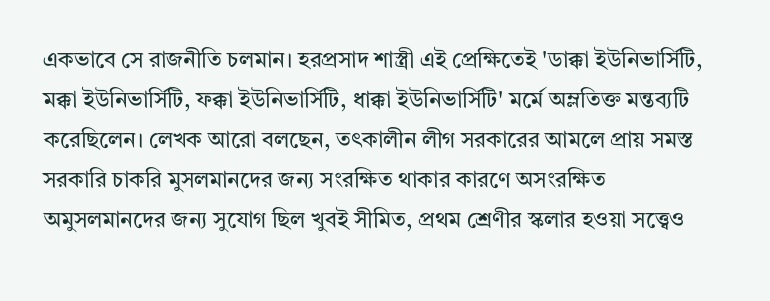একভাবে সে রাজনীতি চলমান। হরপ্রসাদ শাস্ত্রী এই প্রেক্ষিতেই 'ডাক্কা ইউনিভার্সিটি, মক্কা ইউনিভার্সিটি, ফক্কা ইউনিভার্সিটি, ধাক্কা ইউনিভার্সিটি' মর্মে অম্লতিক্ত মন্তব্যটি করেছিলেন। লেখক আরো বলছেন, তৎকালীন লীগ সরকারের আমলে প্রায় সমস্ত সরকারি চাকরি মুসলমানদের জন্য সংরক্ষিত থাকার কারণে অসংরক্ষিত অমুসলমানদের জন্য সুযোগ ছিল খুবই সীমিত, প্রথম শ্রেণীর স্কলার হওয়া সত্ত্বেও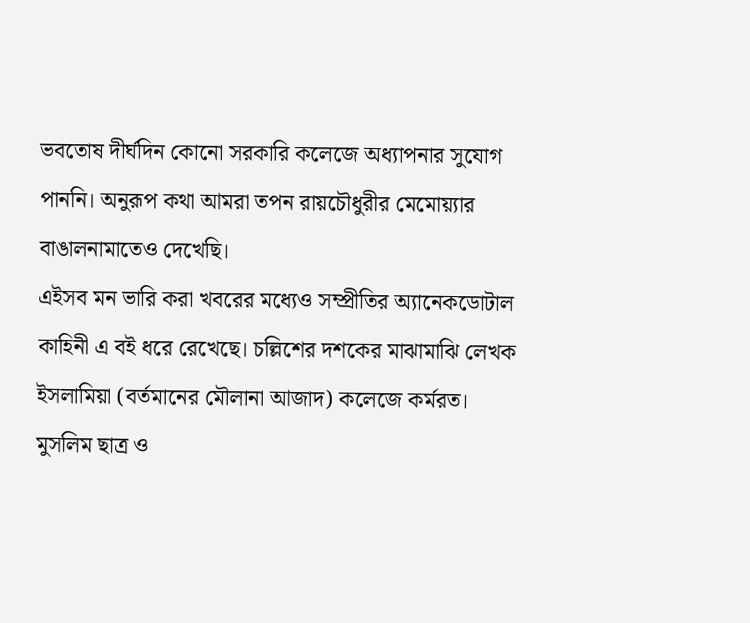ভবতোষ দীর্ঘদিন কোনো সরকারি কলেজে অধ্যাপনার সুযোগ পাননি। অনুরূপ কথা আমরা তপন রায়চৌধুরীর মেমোয়্যার বাঙালনামাতেও দেখেছি।
এইসব মন ভারি করা খবরের মধ্যেও সম্প্রীতির অ্যানেকডোটাল কাহিনী এ বই ধরে রেখেছে। চল্লিশের দশকের মাঝামাঝি লেখক ইসলামিয়া (বর্তমানের মৌলানা আজাদ) কলেজে কর্মরত। মুসলিম ছাত্র ও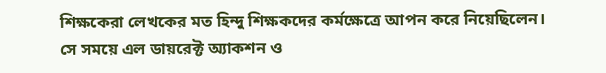শিক্ষকেরা লেখকের মত হিন্দু শিক্ষকদের কর্মক্ষেত্রে আপন করে নিয়েছিলেন। সে সময়ে এল ডায়রেক্ট অ্যাকশন ও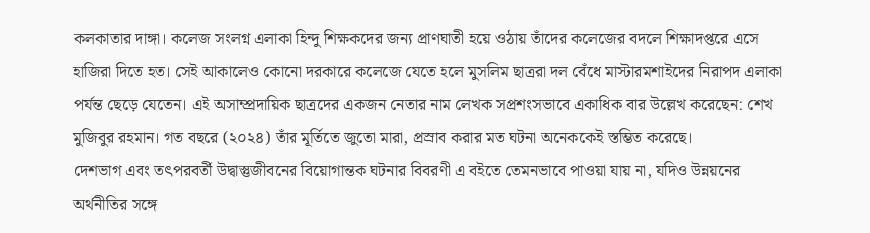কলকাতার দাঙ্গা। কলেজ সংলগ্ন এলাকা হিন্দু শিক্ষকদের জন্য প্রাণঘাতী হয়ে ওঠায় তাঁদের কলেজের বদলে শিক্ষাদপ্তরে এসে হাজিরা দিতে হত। সেই আকালেও কোনো দরকারে কলেজে যেতে হলে মুসলিম ছাত্ররা দল বেঁধে মাস্টারমশাইদের নিরাপদ এলাকা পর্যন্ত ছেড়ে যেতেন। এই অসাম্প্রদায়িক ছাত্রদের একজন নেতার নাম লেখক সপ্রশংসভাবে একাধিক বার উল্লেখ করেছেন: শেখ মুজিবুর রহমান। গত বছরে (২০২৪) তাঁর মূর্তিতে জুতো মারা, প্রস্রাব করার মত ঘটনা অনেককেই স্তম্ভিত করেছে।
দেশভাগ এবং তৎপরবর্তী উদ্বাস্তুজীবনের বিয়োগান্তক ঘটনার বিবরণী এ বইতে তেমনভাবে পাওয়া যায় না, যদিও উন্নয়নের অর্থনীতির সঙ্গে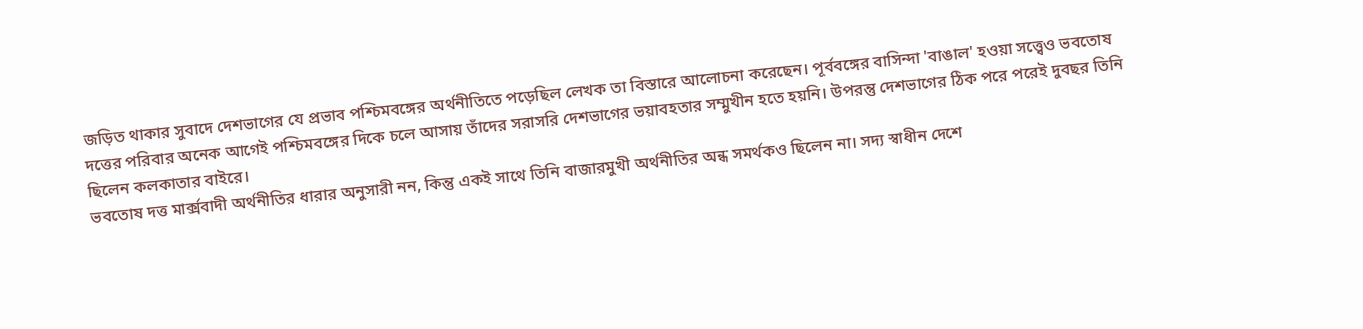জড়িত থাকার সুবাদে দেশভাগের যে প্রভাব পশ্চিমবঙ্গের অর্থনীতিতে পড়েছিল লেখক তা বিস্তারে আলোচনা করেছেন। পূর্ববঙ্গের বাসিন্দা 'বাঙাল' হওয়া সত্ত্বেও ভবতোষ দত্তের পরিবার অনেক আগেই পশ্চিমবঙ্গের দিকে চলে আসায় তাঁদের সরাসরি দেশভাগের ভয়াবহতার সম্মুখীন হতে হয়নি। উপরন্তু দেশভাগের ঠিক পরে পরেই দুবছর তিনি ছিলেন কলকাতার বাইরে।
ভবতোষ দত্ত মার্ক্সবাদী অর্থনীতির ধারার অনুসারী নন, কিন্তু একই সাথে তিনি বাজারমুখী অর্থনীতির অন্ধ সমর্থকও ছিলেন না। সদ্য স্বাধীন দেশে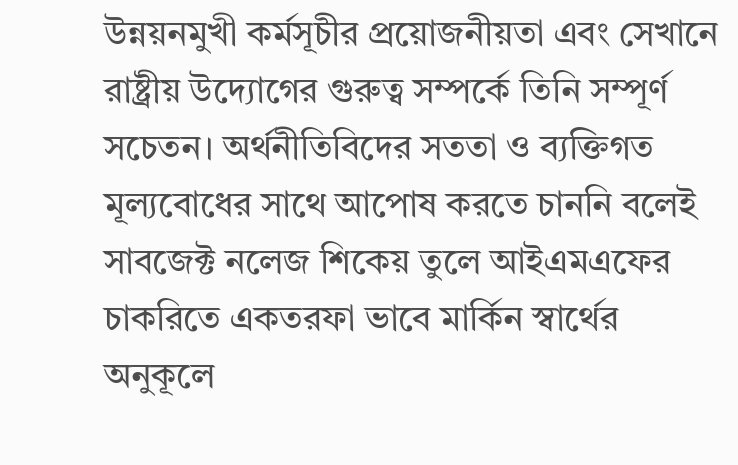উন্নয়নমুখী কর্মসূচীর প্রয়োজনীয়তা এবং সেখানে রাষ্ট্রীয় উদ্যোগের গুরুত্ব সম্পর্কে তিনি সম্পূর্ণ সচেতন। অর্থনীতিবিদের সততা ও ব্যক্তিগত মূল্যবোধের সাথে আপোষ করতে চাননি বলেই সাবজেক্ট নলেজ শিকেয় তুলে আইএমএফের চাকরিতে একতরফা ভাবে মার্কিন স্বার্থের অনুকূলে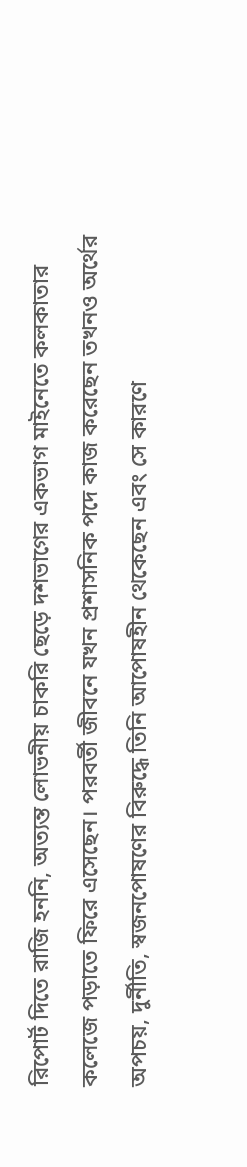রিপোর্ট দিতে রাজি হননি, অত্যন্ত লোভনীয় চাকরি ছেড়ে দশভাগের একভাগ মাইনেতে কলকাতার কলেজে পড়াতে ফিরে এসেছেন। পরবর্তী জীবনে যখন প্রশাসনিক পদে কাজ করেছেন তখনও অর্থের অপচয়, দুর্নীতি, স্বজনপোষণের বিরুদ্ধে তিনি আপোষহীন থেকেছেন এবং সে কারণে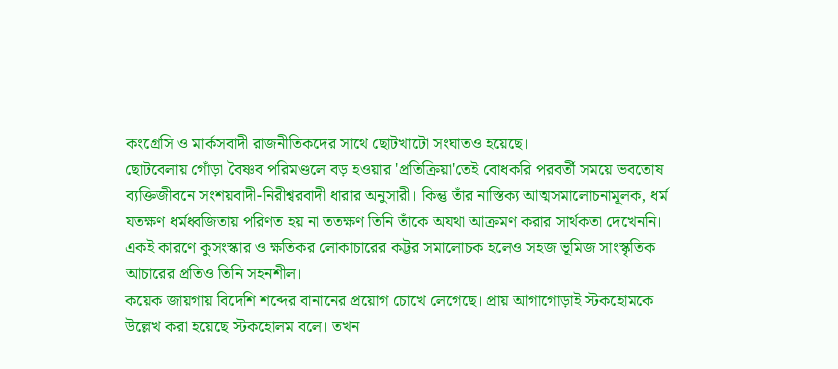কংগ্রেসি ও মার্কসবাদী রাজনীতিকদের সাথে ছোটখাটো সংঘাতও হয়েছে।
ছোটবেলায় গোঁড়া বৈষ্ণব পরিমণ্ডলে বড় হওয়ার 'প্রতিক্রিয়া'তেই বোধকরি পরবর্তী সময়ে ভবতোষ ব্যক্তিজীবনে সংশয়বাদী-নিরীশ্বরবাদী ধারার অনুসারী। কিন্তু তাঁর নাস্তিক্য আত্মসমালোচনামূলক, ধর্ম যতক্ষণ ধর্মধ্বজিতায় পরিণত হয় না ততক্ষণ তিনি তাঁকে অযথা আক্রমণ করার সার্থকতা দেখেননি। একই কারণে কুসংস্কার ও ক্ষতিকর লোকাচারের কট্টর সমালোচক হলেও সহজ ভূমিজ সাংস্কৃতিক আচারের প্রতিও তিনি সহনশীল।
কয়েক জায়গায় বিদেশি শব্দের বানানের প্রয়োগ চোখে লেগেছে। প্রায় আগাগোড়াই স্টকহোমকে উল্লেখ করা হয়েছে স্টকহোলম বলে। তখন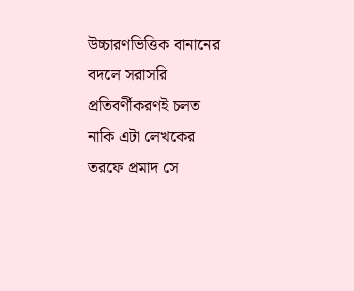উচ্চারণভিত্তিক বানানের বদলে সরাসরি প্রতিবর্ণীকরণই চলত নাকি এটা লেখকের তরফে প্রমাদ সে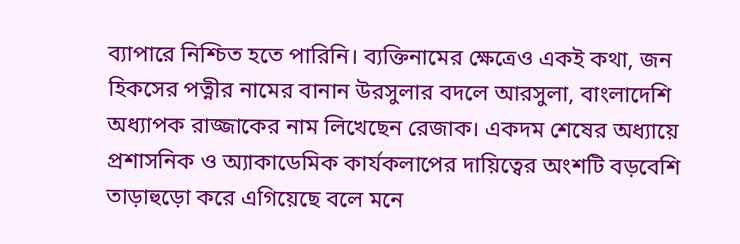ব্যাপারে নিশ্চিত হতে পারিনি। ব্যক্তিনামের ক্ষেত্রেও একই কথা, জন হিকসের পত্নীর নামের বানান উরসুলার বদলে আরসুলা, বাংলাদেশি অধ্যাপক রাজ্জাকের নাম লিখেছেন রেজাক। একদম শেষের অধ্যায়ে প্রশাসনিক ও অ্যাকাডেমিক কার্যকলাপের দায়িত্বের অংশটি বড়বেশি তাড়াহুড়ো করে এগিয়েছে বলে মনে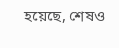হয়েছে, শেষও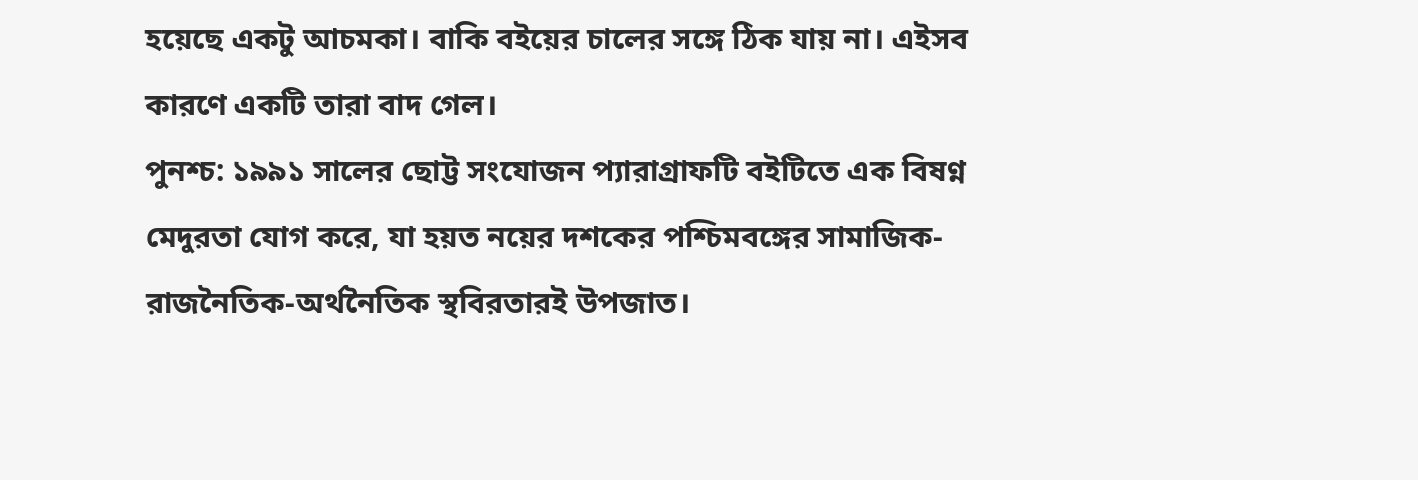হয়েছে একটু আচমকা। বাকি বইয়ের চালের সঙ্গে ঠিক যায় না। এইসব কারণে একটি তারা বাদ গেল।
পুনশ্চ: ১৯৯১ সালের ছোট্ট সংযোজন প্যারাগ্রাফটি বইটিতে এক বিষণ্ন মেদুরতা যোগ করে, যা হয়ত নয়ের দশকের পশ্চিমবঙ্গের সামাজিক-রাজনৈতিক-অর্থনৈতিক স্থবিরতারই উপজাত।